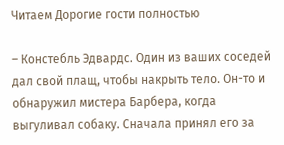Читаем Дорогие гости полностью

– Констебль Эдвардс. Один из ваших соседей дал свой плащ, чтобы накрыть тело. Он-то и обнаружил мистера Барбера, когда выгуливал собаку. Сначала принял его за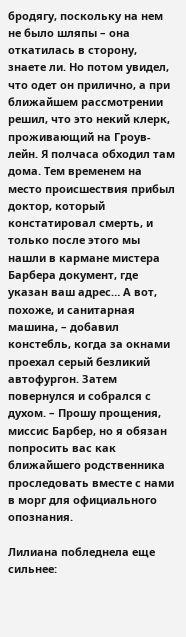бродягу, поскольку на нем не было шляпы – она откатилась в сторону, знаете ли. Но потом увидел, что одет он прилично, а при ближайшем рассмотрении решил, что это некий клерк, проживающий на Гроув-лейн. Я полчаса обходил там дома. Тем временем на место происшествия прибыл доктор, который констатировал смерть, и только после этого мы нашли в кармане мистера Барбера документ, где указан ваш адрес… А вот, похоже, и санитарная машина, – добавил констебль, когда за окнами проехал серый безликий автофургон. Затем повернулся и собрался с духом. – Прошу прощения, миссис Барбер, но я обязан попросить вас как ближайшего родственника проследовать вместе с нами в морг для официального опознания.

Лилиана побледнела еще сильнее: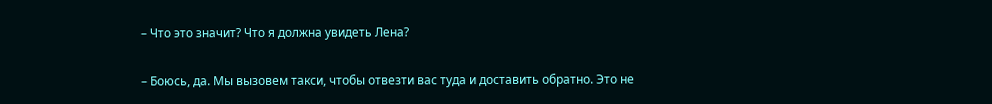– Что это значит? Что я должна увидеть Лена?

– Боюсь, да. Мы вызовем такси, чтобы отвезти вас туда и доставить обратно. Это не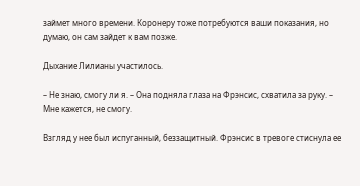займет много времени. Коронеру тоже потребуются ваши показания, но думаю, он сам зайдет к вам позже.

Дыхание Лилианы участилось.

– Не знаю, смогу ли я. – Она подняла глаза на Фрэнсис, схватила за руку. – Мне кажется, не смогу.

Взгляд у нее был испуганный, беззащитный. Фрэнсис в тревоге стиснула ее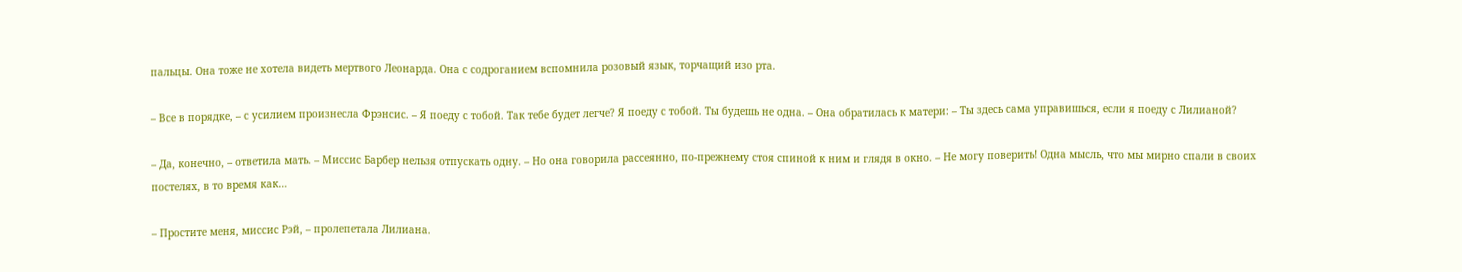пальцы. Она тоже не хотела видеть мертвого Леонарда. Она с содроганием вспомнила розовый язык, торчащий изо рта.

– Все в порядке, – с усилием произнесла Фрэнсис. – Я поеду с тобой. Так тебе будет легче? Я поеду с тобой. Ты будешь не одна. – Она обратилась к матери: – Ты здесь сама управишься, если я поеду с Лилианой?

– Да, конечно, – ответила мать. – Миссис Барбер нельзя отпускать одну. – Но она говорила рассеянно, по-прежнему стоя спиной к ним и глядя в окно. – Не могу поверить! Одна мысль, что мы мирно спали в своих постелях, в то время как…

– Простите меня, миссис Рэй, – пролепетала Лилиана.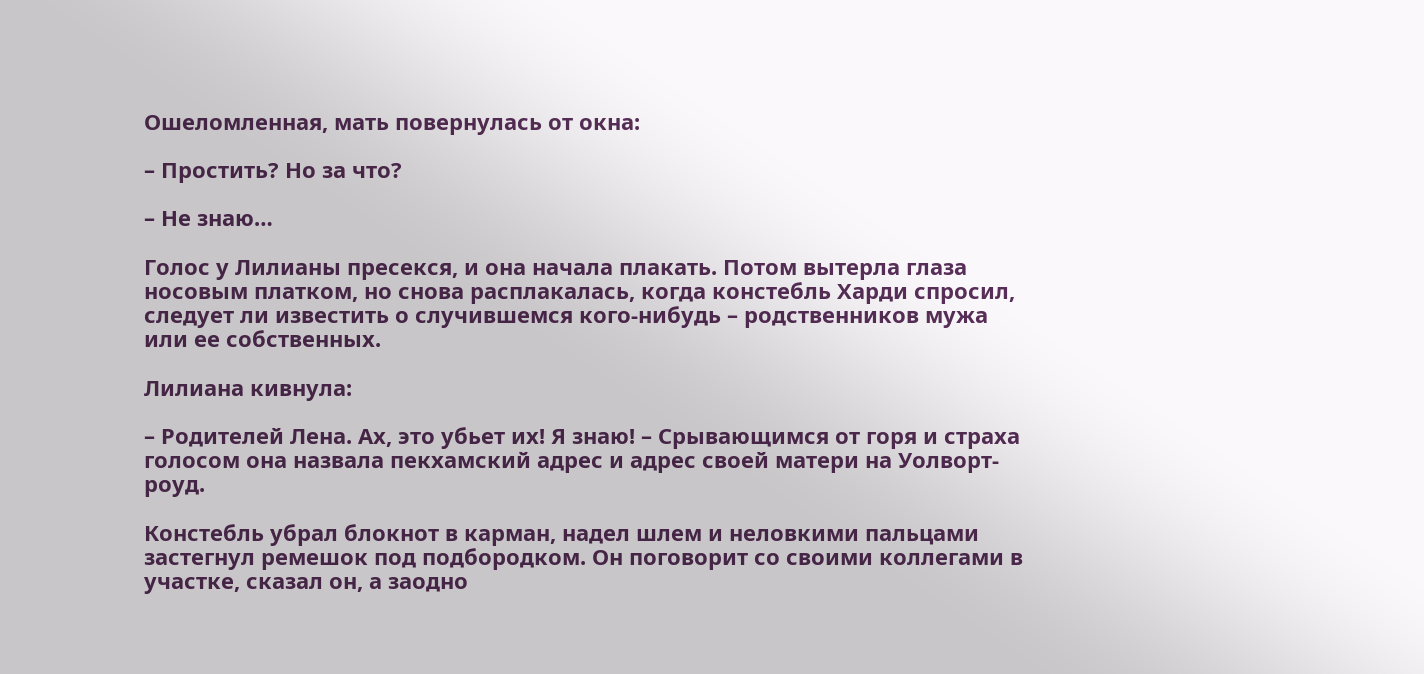Ошеломленная, мать повернулась от окна:

– Простить? Но за что?

– Не знаю…

Голос у Лилианы пресекся, и она начала плакать. Потом вытерла глаза носовым платком, но снова расплакалась, когда констебль Харди спросил, следует ли известить о случившемся кого-нибудь – родственников мужа или ее собственных.

Лилиана кивнула:

– Родителей Лена. Ах, это убьет их! Я знаю! – Срывающимся от горя и страха голосом она назвала пекхамский адрес и адрес своей матери на Уолворт-роуд.

Констебль убрал блокнот в карман, надел шлем и неловкими пальцами застегнул ремешок под подбородком. Он поговорит со своими коллегами в участке, сказал он, а заодно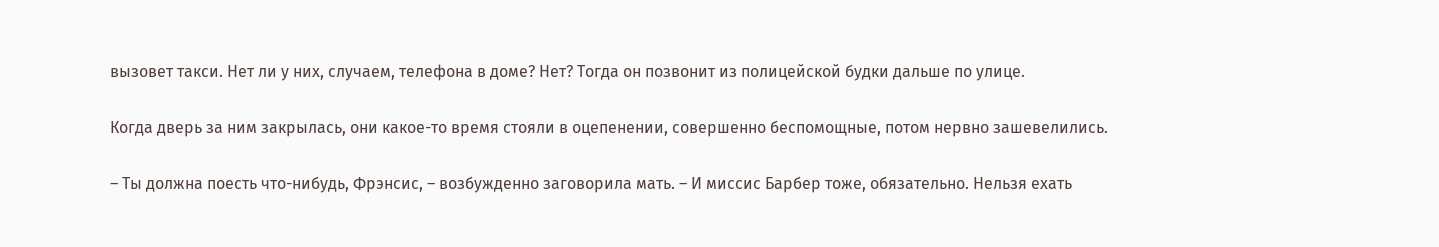вызовет такси. Нет ли у них, случаем, телефона в доме? Нет? Тогда он позвонит из полицейской будки дальше по улице.

Когда дверь за ним закрылась, они какое-то время стояли в оцепенении, совершенно беспомощные, потом нервно зашевелились.

– Ты должна поесть что-нибудь, Фрэнсис, – возбужденно заговорила мать. – И миссис Барбер тоже, обязательно. Нельзя ехать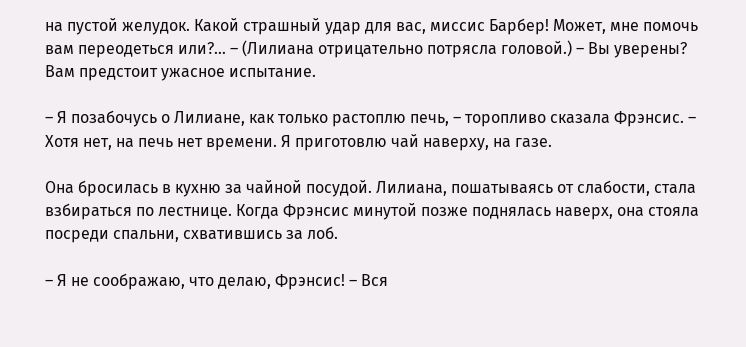на пустой желудок. Какой страшный удар для вас, миссис Барбер! Может, мне помочь вам переодеться или?… – (Лилиана отрицательно потрясла головой.) – Вы уверены? Вам предстоит ужасное испытание.

– Я позабочусь о Лилиане, как только растоплю печь, – торопливо сказала Фрэнсис. – Хотя нет, на печь нет времени. Я приготовлю чай наверху, на газе.

Она бросилась в кухню за чайной посудой. Лилиана, пошатываясь от слабости, стала взбираться по лестнице. Когда Фрэнсис минутой позже поднялась наверх, она стояла посреди спальни, схватившись за лоб.

– Я не соображаю, что делаю, Фрэнсис! – Вся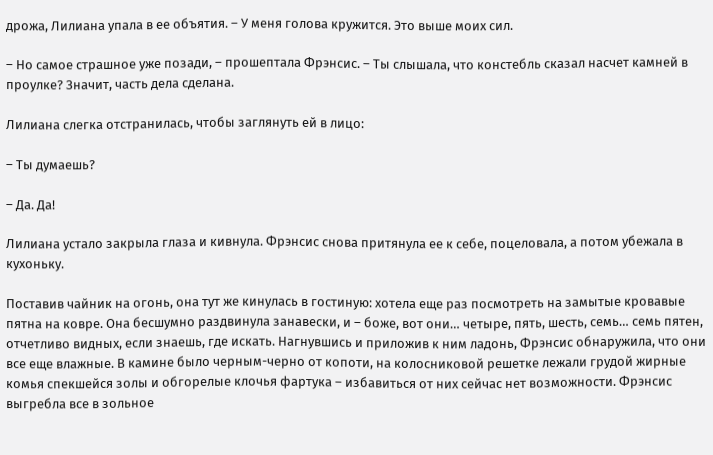дрожа, Лилиана упала в ее объятия. – У меня голова кружится. Это выше моих сил.

– Но самое страшное уже позади, – прошептала Фрэнсис. – Ты слышала, что констебль сказал насчет камней в проулке? Значит, часть дела сделана.

Лилиана слегка отстранилась, чтобы заглянуть ей в лицо:

– Ты думаешь?

– Да. Да!

Лилиана устало закрыла глаза и кивнула. Фрэнсис снова притянула ее к себе, поцеловала, а потом убежала в кухоньку.

Поставив чайник на огонь, она тут же кинулась в гостиную: хотела еще раз посмотреть на замытые кровавые пятна на ковре. Она бесшумно раздвинула занавески, и – боже, вот они… четыре, пять, шесть, семь… семь пятен, отчетливо видных, если знаешь, где искать. Нагнувшись и приложив к ним ладонь, Фрэнсис обнаружила, что они все еще влажные. В камине было черным-черно от копоти, на колосниковой решетке лежали грудой жирные комья спекшейся золы и обгорелые клочья фартука – избавиться от них сейчас нет возможности. Фрэнсис выгребла все в зольное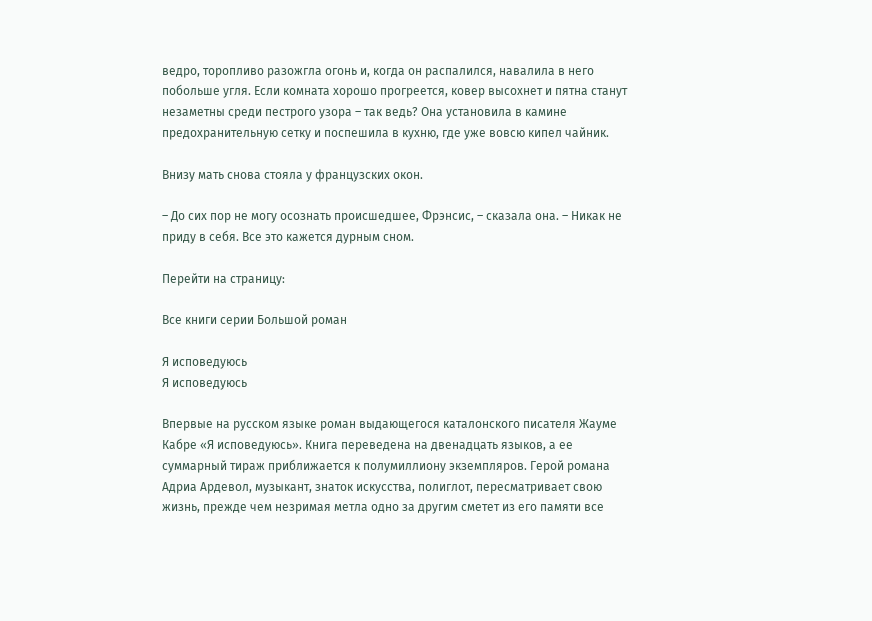ведро, торопливо разожгла огонь и, когда он распалился, навалила в него побольше угля. Если комната хорошо прогреется, ковер высохнет и пятна станут незаметны среди пестрого узора – так ведь? Она установила в камине предохранительную сетку и поспешила в кухню, где уже вовсю кипел чайник.

Внизу мать снова стояла у французских окон.

– До сих пор не могу осознать происшедшее, Фрэнсис, – сказала она. – Никак не приду в себя. Все это кажется дурным сном.

Перейти на страницу:

Все книги серии Большой роман

Я исповедуюсь
Я исповедуюсь

Впервые на русском языке роман выдающегося каталонского писателя Жауме Кабре «Я исповедуюсь». Книга переведена на двенадцать языков, а ее суммарный тираж приближается к полумиллиону экземпляров. Герой романа Адриа Ардевол, музыкант, знаток искусства, полиглот, пересматривает свою жизнь, прежде чем незримая метла одно за другим сметет из его памяти все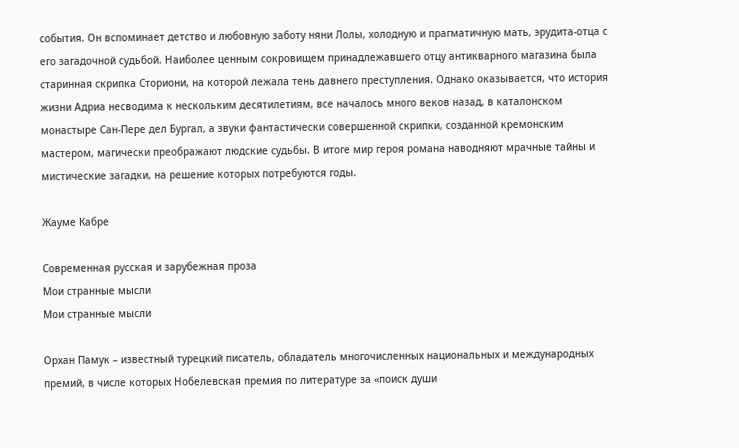события. Он вспоминает детство и любовную заботу няни Лолы, холодную и прагматичную мать, эрудита-отца с его загадочной судьбой. Наиболее ценным сокровищем принадлежавшего отцу антикварного магазина была старинная скрипка Сториони, на которой лежала тень давнего преступления. Однако оказывается, что история жизни Адриа несводима к нескольким десятилетиям, все началось много веков назад, в каталонском монастыре Сан-Пере дел Бургал, а звуки фантастически совершенной скрипки, созданной кремонским мастером, магически преображают людские судьбы. В итоге мир героя романа наводняют мрачные тайны и мистические загадки, на решение которых потребуются годы.

Жауме Кабре

Современная русская и зарубежная проза
Мои странные мысли
Мои странные мысли

Орхан Памук – известный турецкий писатель, обладатель многочисленных национальных и международных премий, в числе которых Нобелевская премия по литературе за «поиск души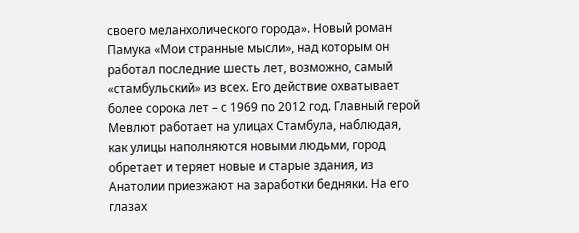своего меланхолического города». Новый роман Памука «Мои странные мысли», над которым он работал последние шесть лет, возможно, самый «стамбульский» из всех. Его действие охватывает более сорока лет – с 1969 по 2012 год. Главный герой Мевлют работает на улицах Стамбула, наблюдая, как улицы наполняются новыми людьми, город обретает и теряет новые и старые здания, из Анатолии приезжают на заработки бедняки. На его глазах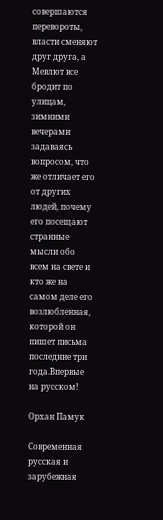совершаются перевороты, власти сменяют друг друга, а Мевлют все бродит по улицам, зимними вечерами задаваясь вопросом, что же отличает его от других людей, почему его посещают странные мысли обо всем на свете и кто же на самом деле его возлюбленная, которой он пишет письма последние три года.Впервые на русском!

Орхан Памук

Современная русская и зарубежная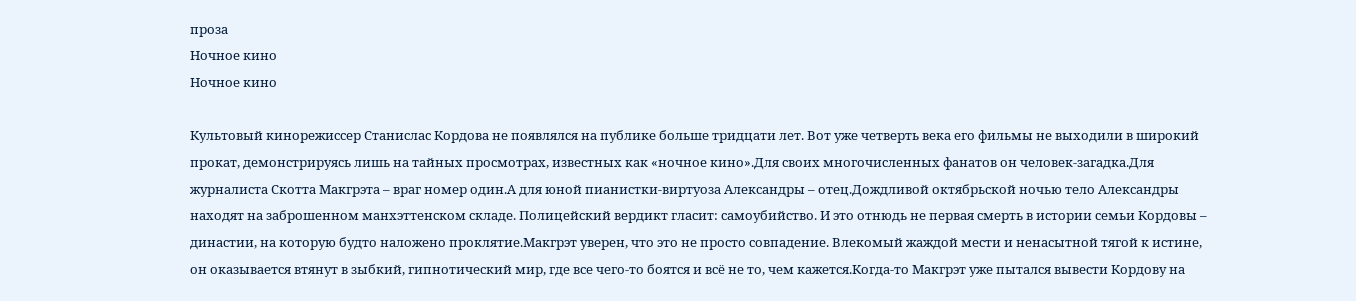проза
Ночное кино
Ночное кино

Культовый кинорежиссер Станислас Кордова не появлялся на публике больше тридцати лет. Вот уже четверть века его фильмы не выходили в широкий прокат, демонстрируясь лишь на тайных просмотрах, известных как «ночное кино».Для своих многочисленных фанатов он человек-загадка.Для журналиста Скотта Макгрэта – враг номер один.А для юной пианистки-виртуоза Александры – отец.Дождливой октябрьской ночью тело Александры находят на заброшенном манхэттенском складе. Полицейский вердикт гласит: самоубийство. И это отнюдь не первая смерть в истории семьи Кордовы – династии, на которую будто наложено проклятие.Макгрэт уверен, что это не просто совпадение. Влекомый жаждой мести и ненасытной тягой к истине, он оказывается втянут в зыбкий, гипнотический мир, где все чего-то боятся и всё не то, чем кажется.Когда-то Макгрэт уже пытался вывести Кордову на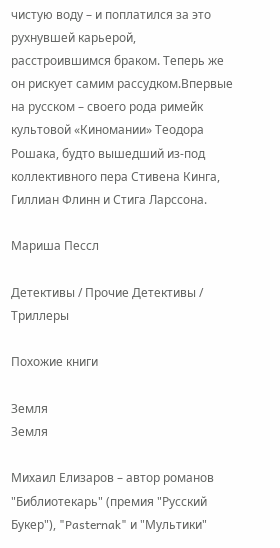чистую воду – и поплатился за это рухнувшей карьерой, расстроившимся браком. Теперь же он рискует самим рассудком.Впервые на русском – своего рода римейк культовой «Киномании» Теодора Рошака, будто вышедший из-под коллективного пера Стивена Кинга, Гиллиан Флинн и Стига Ларссона.

Мариша Пессл

Детективы / Прочие Детективы / Триллеры

Похожие книги

Земля
Земля

Михаил Елизаров – автор романов "Библиотекарь" (премия "Русский Букер"), "Pasternak" и "Мультики"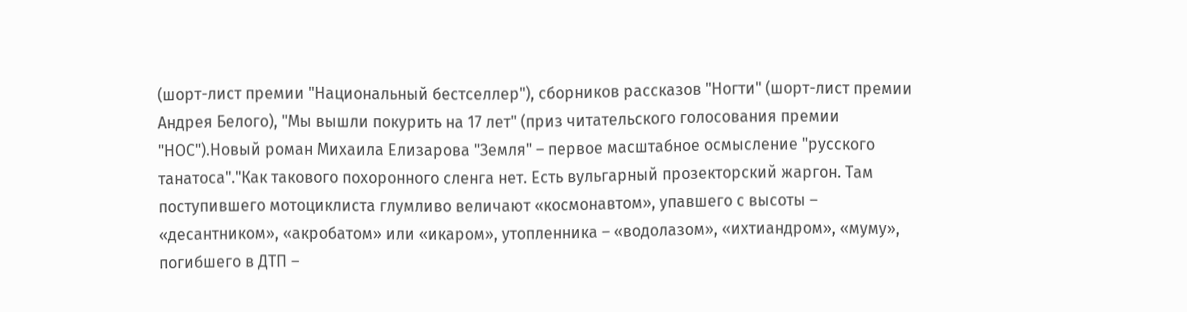(шорт-лист премии "Национальный бестселлер"), сборников рассказов "Ногти" (шорт-лист премии Андрея Белого), "Мы вышли покурить на 17 лет" (приз читательского голосования премии "НОС").Новый роман Михаила Елизарова "Земля" – первое масштабное осмысление "русского танатоса"."Как такового похоронного сленга нет. Есть вульгарный прозекторский жаргон. Там поступившего мотоциклиста глумливо величают «космонавтом», упавшего с высоты – «десантником», «акробатом» или «икаром», утопленника – «водолазом», «ихтиандром», «муму», погибшего в ДТП –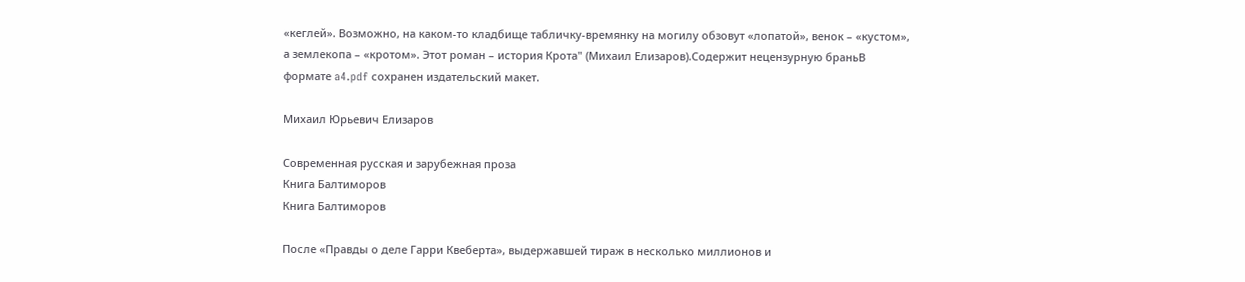«кеглей». Возможно, на каком-то кладбище табличку-времянку на могилу обзовут «лопатой», венок – «кустом», а землекопа – «кротом». Этот роман – история Крота" (Михаил Елизаров).Содержит нецензурную браньВ формате a4.pdf сохранен издательский макет.

Михаил Юрьевич Елизаров

Современная русская и зарубежная проза
Книга Балтиморов
Книга Балтиморов

После «Правды о деле Гарри Квеберта», выдержавшей тираж в несколько миллионов и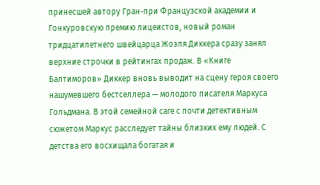принесшей автору Гран-при Французской академии и Гонкуровскую премию лицеистов, новый роман тридцатилетнего швейцарца Жоэля Диккера сразу занял верхние строчки в рейтингах продаж. В «Книге Балтиморов» Диккер вновь выводит на сцену героя своего нашумевшего бестселлера — молодого писателя Маркуса Гольдмана. В этой семейной саге с почти детективным сюжетом Маркус расследует тайны близких ему людей. С детства его восхищала богатая и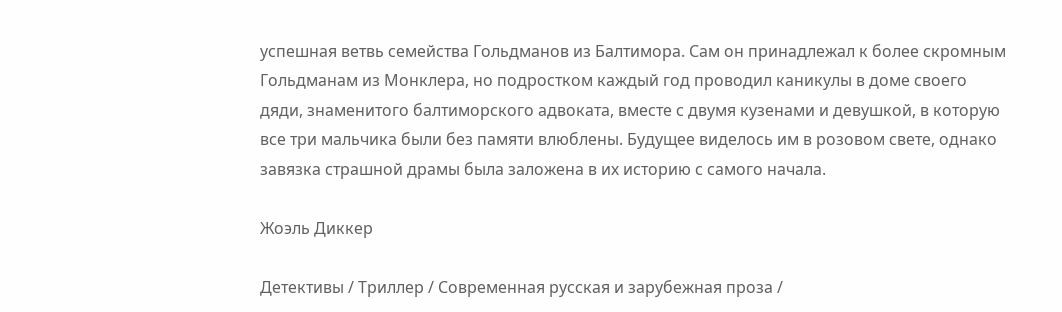успешная ветвь семейства Гольдманов из Балтимора. Сам он принадлежал к более скромным Гольдманам из Монклера, но подростком каждый год проводил каникулы в доме своего дяди, знаменитого балтиморского адвоката, вместе с двумя кузенами и девушкой, в которую все три мальчика были без памяти влюблены. Будущее виделось им в розовом свете, однако завязка страшной драмы была заложена в их историю с самого начала.

Жоэль Диккер

Детективы / Триллер / Современная русская и зарубежная проза /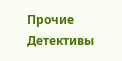Прочие Детективы